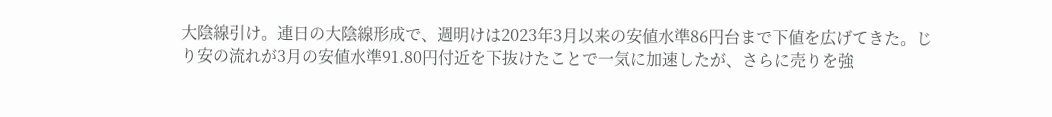大陰線引け。連日の大陰線形成で、週明けは2023年3月以来の安値水準86円台まで下値を広げてきた。じり安の流れが3月の安値水準91.80円付近を下抜けたことで一気に加速したが、さらに売りを強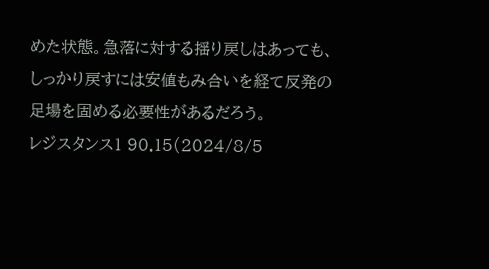めた状態。急落に対する揺り戻しはあっても、しっかり戻すには安値もみ合いを経て反発の足場を固める必要性があるだろう。
レジスタンス1 90.15(2024/8/5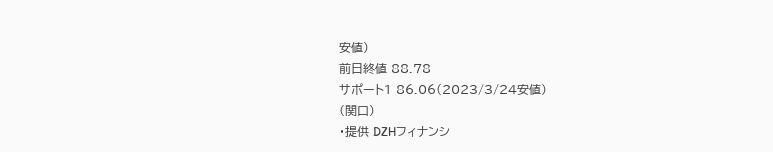安値)
前日終値 88.78
サポート1 86.06(2023/3/24安値)
(関口)
・提供 DZHフィナンシ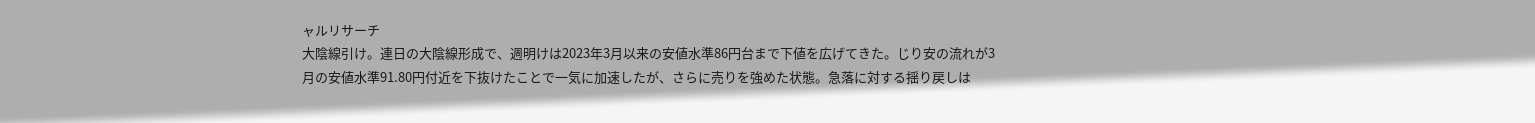ャルリサーチ
大陰線引け。連日の大陰線形成で、週明けは2023年3月以来の安値水準86円台まで下値を広げてきた。じり安の流れが3月の安値水準91.80円付近を下抜けたことで一気に加速したが、さらに売りを強めた状態。急落に対する揺り戻しは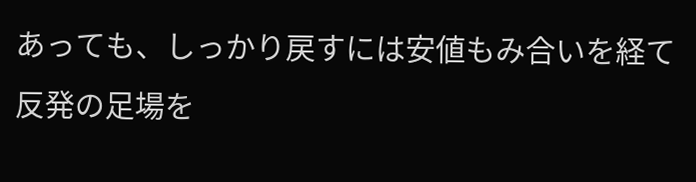あっても、しっかり戻すには安値もみ合いを経て反発の足場を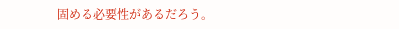固める必要性があるだろう。